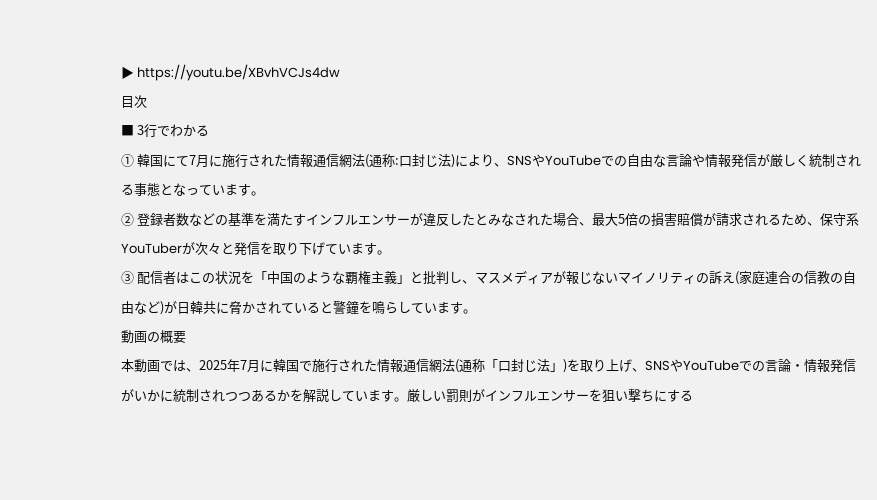▶ https://youtu.be/XBvhVCJs4dw
目次
■ 3行でわかる
① 韓国にて7月に施行された情報通信網法(通称:口封じ法)により、SNSやYouTubeでの自由な言論や情報発信が厳しく統制される事態となっています。
② 登録者数などの基準を満たすインフルエンサーが違反したとみなされた場合、最大5倍の損害賠償が請求されるため、保守系YouTuberが次々と発信を取り下げています。
③ 配信者はこの状況を「中国のような覇権主義」と批判し、マスメディアが報じないマイノリティの訴え(家庭連合の信教の自由など)が日韓共に脅かされていると警鐘を鳴らしています。
動画の概要
本動画では、2025年7月に韓国で施行された情報通信網法(通称「口封じ法」)を取り上げ、SNSやYouTubeでの言論・情報発信がいかに統制されつつあるかを解説しています。厳しい罰則がインフルエンサーを狙い撃ちにする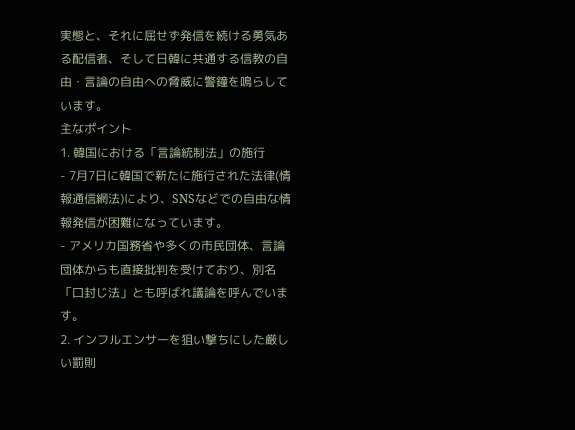実態と、それに屈せず発信を続ける勇気ある配信者、そして日韓に共通する信教の自由・言論の自由への脅威に警鐘を鳴らしています。
主なポイント
1. 韓国における「言論統制法」の施行
- 7月7日に韓国で新たに施行された法律(情報通信網法)により、SNSなどでの自由な情報発信が困難になっています。
- アメリカ国務省や多くの市民団体、言論団体からも直接批判を受けており、別名「口封じ法」とも呼ばれ議論を呼んでいます。
2. インフルエンサーを狙い撃ちにした厳しい罰則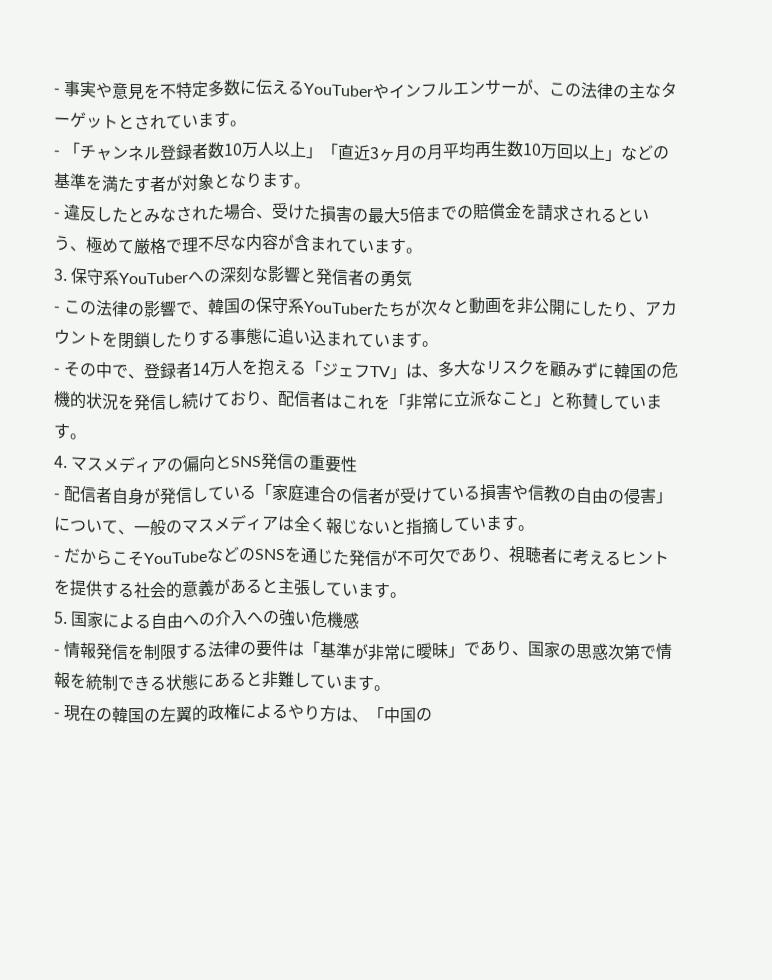- 事実や意見を不特定多数に伝えるYouTuberやインフルエンサーが、この法律の主なターゲットとされています。
- 「チャンネル登録者数10万人以上」「直近3ヶ月の月平均再生数10万回以上」などの基準を満たす者が対象となります。
- 違反したとみなされた場合、受けた損害の最大5倍までの賠償金を請求されるという、極めて厳格で理不尽な内容が含まれています。
3. 保守系YouTuberへの深刻な影響と発信者の勇気
- この法律の影響で、韓国の保守系YouTuberたちが次々と動画を非公開にしたり、アカウントを閉鎖したりする事態に追い込まれています。
- その中で、登録者14万人を抱える「ジェフTV」は、多大なリスクを顧みずに韓国の危機的状況を発信し続けており、配信者はこれを「非常に立派なこと」と称賛しています。
4. マスメディアの偏向とSNS発信の重要性
- 配信者自身が発信している「家庭連合の信者が受けている損害や信教の自由の侵害」について、一般のマスメディアは全く報じないと指摘しています。
- だからこそYouTubeなどのSNSを通じた発信が不可欠であり、視聴者に考えるヒントを提供する社会的意義があると主張しています。
5. 国家による自由への介入への強い危機感
- 情報発信を制限する法律の要件は「基準が非常に曖昧」であり、国家の思惑次第で情報を統制できる状態にあると非難しています。
- 現在の韓国の左翼的政権によるやり方は、「中国の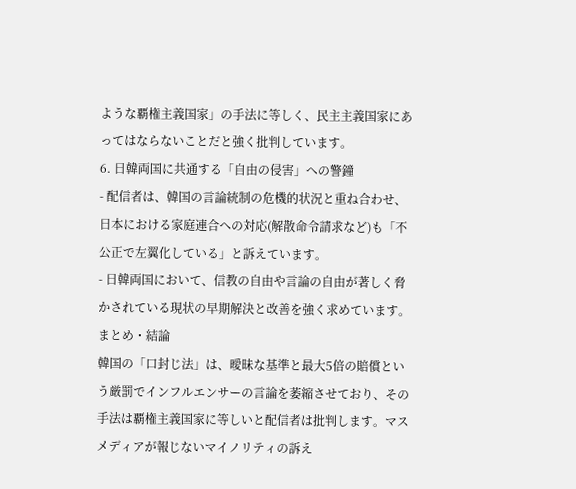ような覇権主義国家」の手法に等しく、民主主義国家にあってはならないことだと強く批判しています。
6. 日韓両国に共通する「自由の侵害」への警鐘
- 配信者は、韓国の言論統制の危機的状況と重ね合わせ、日本における家庭連合への対応(解散命令請求など)も「不公正で左翼化している」と訴えています。
- 日韓両国において、信教の自由や言論の自由が著しく脅かされている現状の早期解決と改善を強く求めています。
まとめ・結論
韓国の「口封じ法」は、曖昧な基準と最大5倍の賠償という厳罰でインフルエンサーの言論を萎縮させており、その手法は覇権主義国家に等しいと配信者は批判します。マスメディアが報じないマイノリティの訴え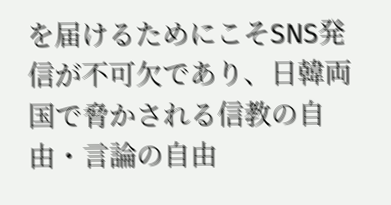を届けるためにこそSNS発信が不可欠であり、日韓両国で脅かされる信教の自由・言論の自由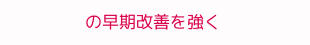の早期改善を強く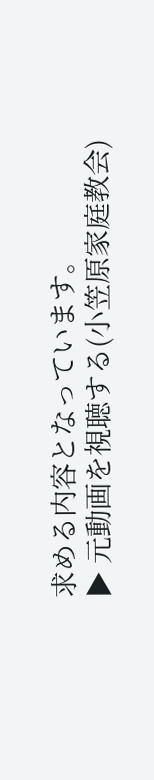求める内容となっています。
▶ 元動画を視聴する(小笠原家庭教会)